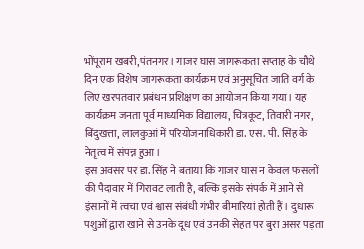भोंपूराम खबरी,पंतनगर। गाजर घास जागरूकता सप्ताह के चौथे दिन एक विशेष जागरूकता कार्यक्रम एवं अनुसूचित जाति वर्ग के लिए खरपतवार प्रबंधन प्रशिक्षण का आयोजन किया गया। यह कार्यक्रम जनता पूर्व माध्यमिक विद्यालय, चित्रकूट, तिवारी नगर, बिंदुखत्ता, लालकुआं में परियोजनाधिकारी डा. एस. पी. सिंह के नेतृत्व में संपन्न हुआ।
इस अवसर पर डा. सिंह ने बताया कि गाजर घास न केवल फसलों की पैदावार में गिरावट लाती है, बल्कि इसके संपर्क में आने से इंसानों में त्वचा एवं श्वास संबंधी गंभीर बीमारियां होती हैं। दुधारू पशुओं द्वारा खाने से उनके दूध एवं उनकी सेहत पर बुरा असर पड़ता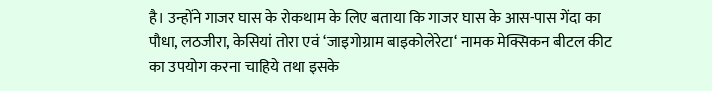है। उन्होंने गाजर घास के रोकथाम के लिए बताया कि गाजर घास के आस-पास गेंदा का पौधा, लठजीरा, केसियां तोरा एवं ‘जाइगोग्राम बाइकोलेरेटा‘ नामक मेक्सिकन बीटल कीट का उपयोग करना चाहिये तथा इसके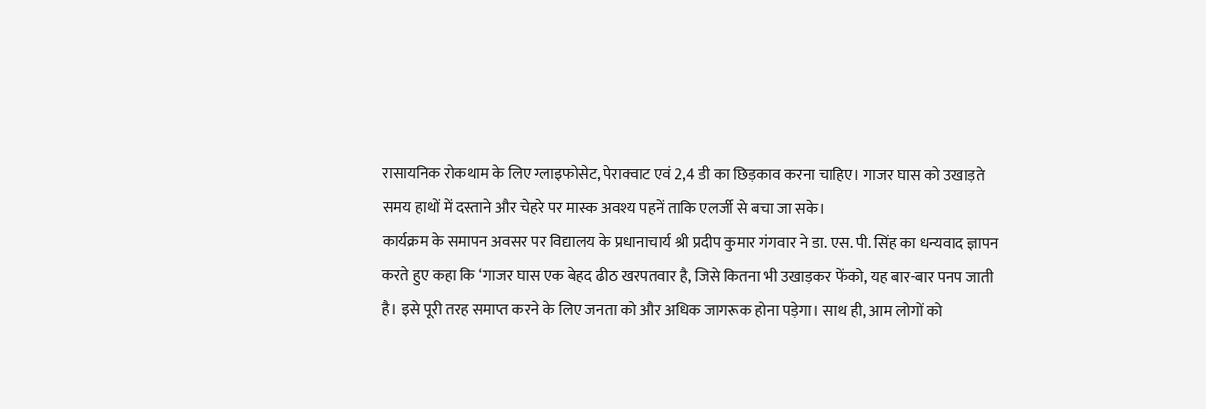रासायनिक रोकथाम के लिए ग्लाइफोसेट, पेराक्वाट एवं 2,4 डी का छिड़काव करना चाहिए। गाजर घास को उखाड़ते समय हाथों में दस्ताने और चेहरे पर मास्क अवश्य पहनें ताकि एलर्जी से बचा जा सके।
कार्यक्रम के समापन अवसर पर विद्यालय के प्रधानाचार्य श्री प्रदीप कुमार गंगवार ने डा. एस. पी. सिंह का धन्यवाद ज्ञापन करते हुए कहा कि ‘गाजर घास एक बेहद ढीठ खरपतवार है, जिसे कितना भी उखाड़कर फेंको, यह बार-बार पनप जाती है। इसे पूरी तरह समाप्त करने के लिए जनता को और अधिक जागरूक होना पड़ेगा। साथ ही, आम लोगों को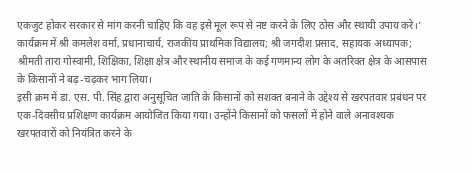एकजुट होकर सरकार से मांग करनी चाहिए कि वह इसे मूल रूप से नष्ट करने के लिए ठोस और स्थायी उपाय करे।‘ कार्यक्रम में श्री कमलेश वर्मा, प्रधानाचार्य, राजकीय प्राथमिक विद्यालय; श्री जगदीश प्रसाद, सहायक अध्यापक; श्रीमती तारा गोस्वामी, शिक्षिका, शिक्षा क्षेत्र और स्थानीय समाज के कई गणमान्य लोग के अतरिक्त क्षेत्र के आसपास के किसानों ने बढ़-चढ़कर भाग लिया।
इसी क्रम में डा. एस. पी. सिंह द्वारा अनुसूचित जाति के किसानों को सशक्त बनाने के उद्देश्य से खरपतवार प्रबंधन पर एक-दिवसीय प्रशिक्षण कार्यक्रम आयोजित किया गया। उन्होंने किसानों को फसलों में होने वाले अनावश्यक खरपतवारों को नियंत्रित करने के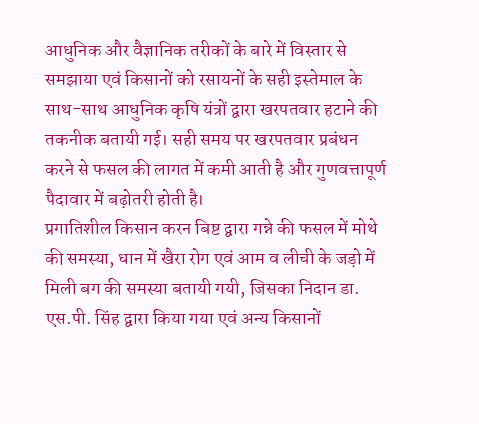आधुनिक और वैज्ञानिक तरीकों के बारे में विस्तार से समझाया एवं किसानों को रसायनों के सही इस्तेमाल के साथ-साथ आधुनिक कृषि यंत्रों द्वारा खरपतवार हटाने की तकनीक बतायी गई। सही समय पर खरपतवार प्रबंधन करने से फसल की लागत में कमी आती है और गुणवत्तापूर्ण पैदावार में बढ़ोतरी होती है।
प्रगातिशील किसान करन बिष्ट द्वारा गन्ने की फसल में मोथे की समस्या, धान में खैरा रोग एवं आम व लीची के जड़ो में मिली बग की समस्या बतायी गयी, जिसका निदान डा. एस.पी. सिंह द्वारा किया गया एवं अन्य किसानों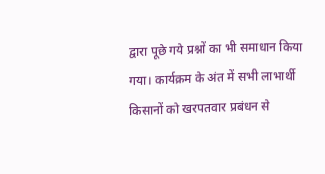द्वारा पूछे गये प्रश्नों का भी समाधान किया गया। कार्यक्रम के अंत में सभी लाभार्थी किसानों को खरपतवार प्रबंधन से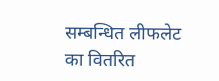सम्बन्धित लीफलेट का वितरित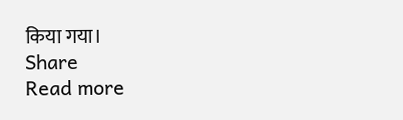किया गया।
Share
Read more